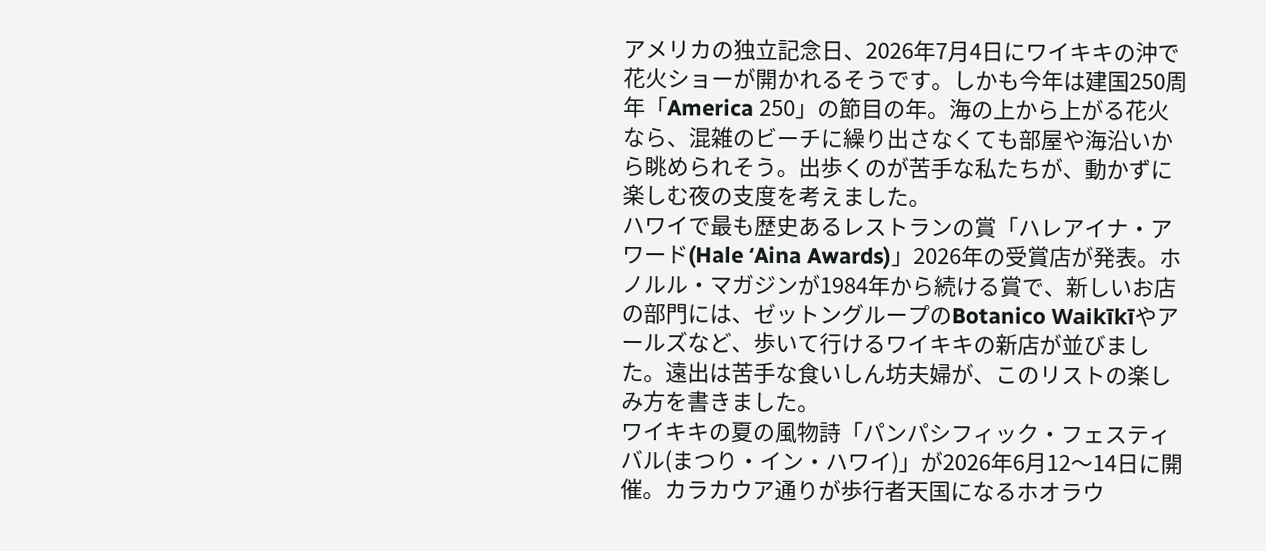アメリカの独立記念日、2026年7月4日にワイキキの沖で花火ショーが開かれるそうです。しかも今年は建国250周年「America 250」の節目の年。海の上から上がる花火なら、混雑のビーチに繰り出さなくても部屋や海沿いから眺められそう。出歩くのが苦手な私たちが、動かずに楽しむ夜の支度を考えました。
ハワイで最も歴史あるレストランの賞「ハレアイナ・アワード(Hale ʻAina Awards)」2026年の受賞店が発表。ホノルル・マガジンが1984年から続ける賞で、新しいお店の部門には、ゼットングループのBotanico Waikīkīやアールズなど、歩いて行けるワイキキの新店が並びました。遠出は苦手な食いしん坊夫婦が、このリストの楽しみ方を書きました。
ワイキキの夏の風物詩「パンパシフィック・フェスティバル(まつり・イン・ハワイ)」が2026年6月12〜14日に開催。カラカウア通りが歩行者天国になるホオラウ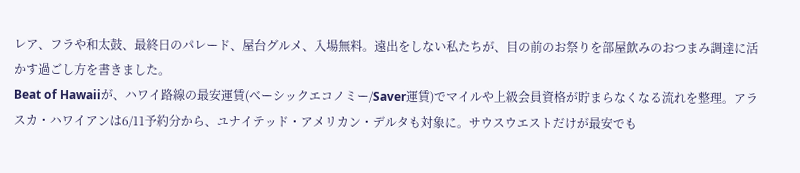レア、フラや和太鼓、最終日のパレード、屋台グルメ、入場無料。遠出をしない私たちが、目の前のお祭りを部屋飲みのおつまみ調達に活かす過ごし方を書きました。
Beat of Hawaiiが、ハワイ路線の最安運賃(ベーシックエコノミー/Saver運賃)でマイルや上級会員資格が貯まらなくなる流れを整理。アラスカ・ハワイアンは6/11予約分から、ユナイテッド・アメリカン・デルタも対象に。サウスウエストだけが最安でも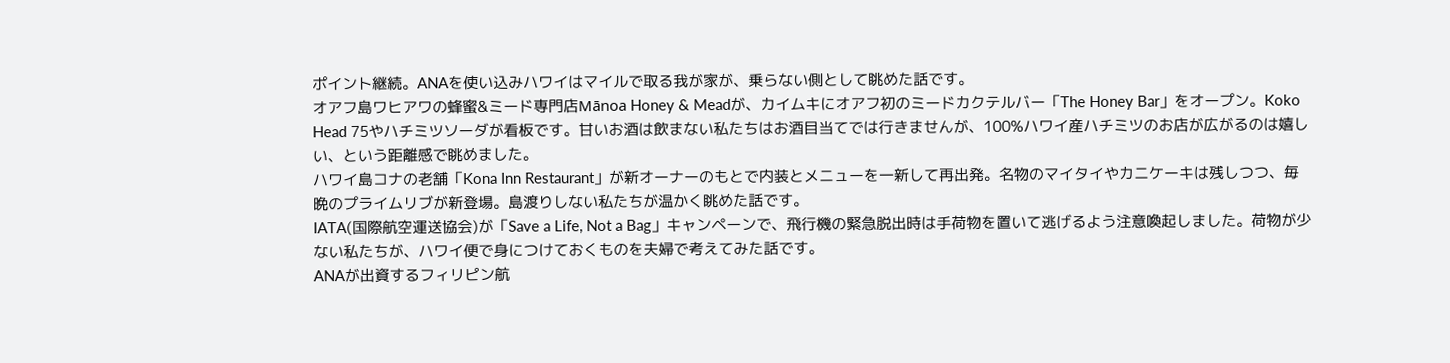ポイント継続。ANAを使い込みハワイはマイルで取る我が家が、乗らない側として眺めた話です。
オアフ島ワヒアワの蜂蜜&ミード専門店Mānoa Honey & Meadが、カイムキにオアフ初のミードカクテルバー「The Honey Bar」をオープン。Koko Head 75やハチミツソーダが看板です。甘いお酒は飲まない私たちはお酒目当てでは行きませんが、100%ハワイ産ハチミツのお店が広がるのは嬉しい、という距離感で眺めました。
ハワイ島コナの老舗「Kona Inn Restaurant」が新オーナーのもとで内装とメニューを一新して再出発。名物のマイタイやカニケーキは残しつつ、毎晩のプライムリブが新登場。島渡りしない私たちが温かく眺めた話です。
IATA(国際航空運送協会)が「Save a Life, Not a Bag」キャンペーンで、飛行機の緊急脱出時は手荷物を置いて逃げるよう注意喚起しました。荷物が少ない私たちが、ハワイ便で身につけておくものを夫婦で考えてみた話です。
ANAが出資するフィリピン航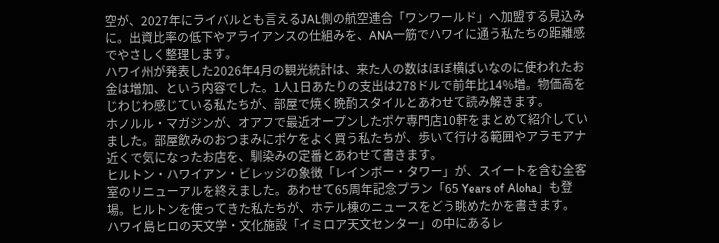空が、2027年にライバルとも言えるJAL側の航空連合「ワンワールド」へ加盟する見込みに。出資比率の低下やアライアンスの仕組みを、ANA一筋でハワイに通う私たちの距離感でやさしく整理します。
ハワイ州が発表した2026年4月の観光統計は、来た人の数はほぼ横ばいなのに使われたお金は増加、という内容でした。1人1日あたりの支出は278ドルで前年比14%増。物価高をじわじわ感じている私たちが、部屋で焼く晩酌スタイルとあわせて読み解きます。
ホノルル・マガジンが、オアフで最近オープンしたポケ専門店10軒をまとめて紹介していました。部屋飲みのおつまみにポケをよく買う私たちが、歩いて行ける範囲やアラモアナ近くで気になったお店を、馴染みの定番とあわせて書きます。
ヒルトン・ハワイアン・ビレッジの象徴「レインボー・タワー」が、スイートを含む全客室のリニューアルを終えました。あわせて65周年記念プラン「65 Years of Aloha」も登場。ヒルトンを使ってきた私たちが、ホテル棟のニュースをどう眺めたかを書きます。
ハワイ島ヒロの天文学・文化施設「イミロア天文センター」の中にあるレ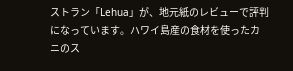ストラン「Lehua」が、地元紙のレビューで評判になっています。ハワイ島産の食材を使ったカニのス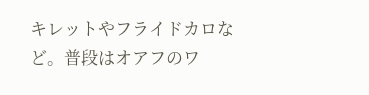キレットやフライドカロなど。普段はオアフのワ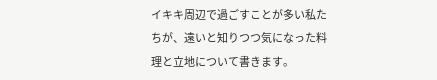イキキ周辺で過ごすことが多い私たちが、遠いと知りつつ気になった料理と立地について書きます。